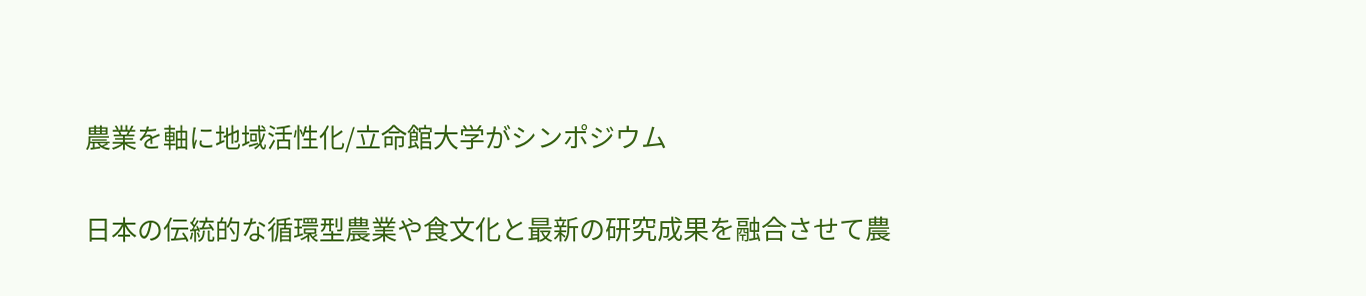農業を軸に地域活性化/立命館大学がシンポジウム

日本の伝統的な循環型農業や食文化と最新の研究成果を融合させて農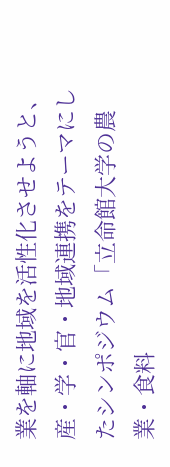業を軸に地域を活性化させようと、産・学・官・地域連携をテーマにしたシンポジウム「立命館大学の農業・食料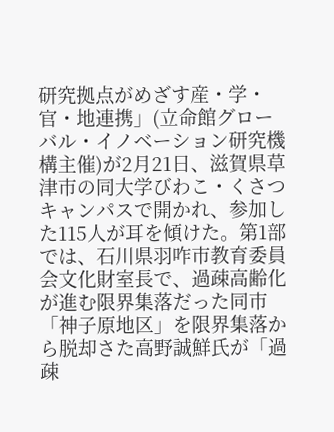研究拠点がめざす産・学・官・地連携」(立命館グローバル・イノベーション研究機構主催)が2月21日、滋賀県草津市の同大学びわこ・くさつキャンパスで開かれ、参加した115人が耳を傾けた。第1部では、石川県羽咋市教育委員会文化財室長で、過疎高齢化が進む限界集落だった同市「神子原地区」を限界集落から脱却さた高野誠鮮氏が「過疎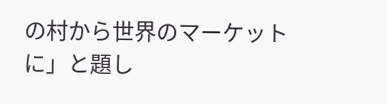の村から世界のマーケットに」と題し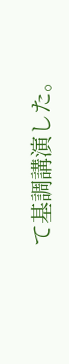て基調講演した。